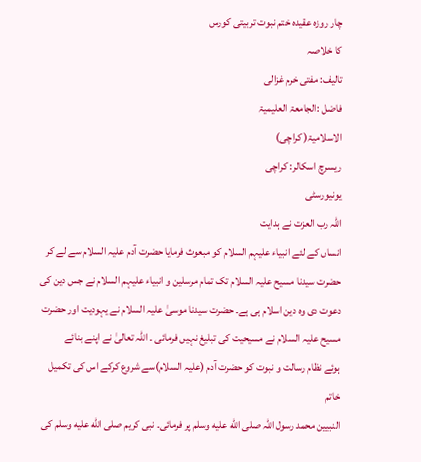چار روزہ عقیدہ ختم نبوت تربیتی کورس
کا خلاصہ
تالیف: مفتی خرم غزالی
فاضل :الجامعۃ العلیمیۃ
الاسلامیۃ( کراچی)
ریسرچ اسکالر: کراچی
یونیورسٹی
اللہ رب العزت نے ہدایت
انساں کے لئے انبیاء علیہم السلام کو مبعوث فرمایا حضرت آدم علیہ السلام سے لے کر
حضرت سیدنا مسیح علیہ السلام تک تمام مرسلین و انبیاء علیہم السلام نے جس دین کی
دعوت دی وہ دین اسلام ہی ہے۔ حضرت سیدنا موسیٰ علیہ السلام نے یہودیت اور حضرت
مسیح علیہ السلام نے مسیحیت کی تبلیغ نہیں فرمائی ۔ اللہ تعالیٰ نے اپنے بنائے
ہوئے نظام رسالت و نبوت کو حضرت آدم (علیہ السلام)سے شروع کرکے اس کی تکمیل خاتم
النبیین محمد رسول اللہ صلى الله عليه وسلم پر فرمائی۔ نبی کریم صلى الله عليه وسلم کی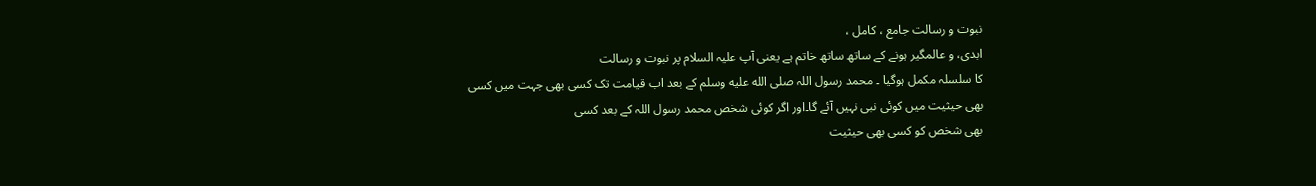نبوت و رسالت جامع ، کامل ،
ابدی، و عالمگیر ہونے کے ساتھ ساتھ خاتم ہے یعنی آپ علیہ السلام پر نبوت و رسالت
کا سلسلہ مکمل ہوگیا ۔ محمد رسول اللہ صلى الله عليه وسلم کے بعد اب قیامت تک کسی بھی جہت میں کسی
بھی حیثیت میں کوئی نبی نہیں آئے گا۔اور اگر کوئی شخص محمد رسول اللہ کے بعد کسی
بھی شخص کو کسی بھی حیثیت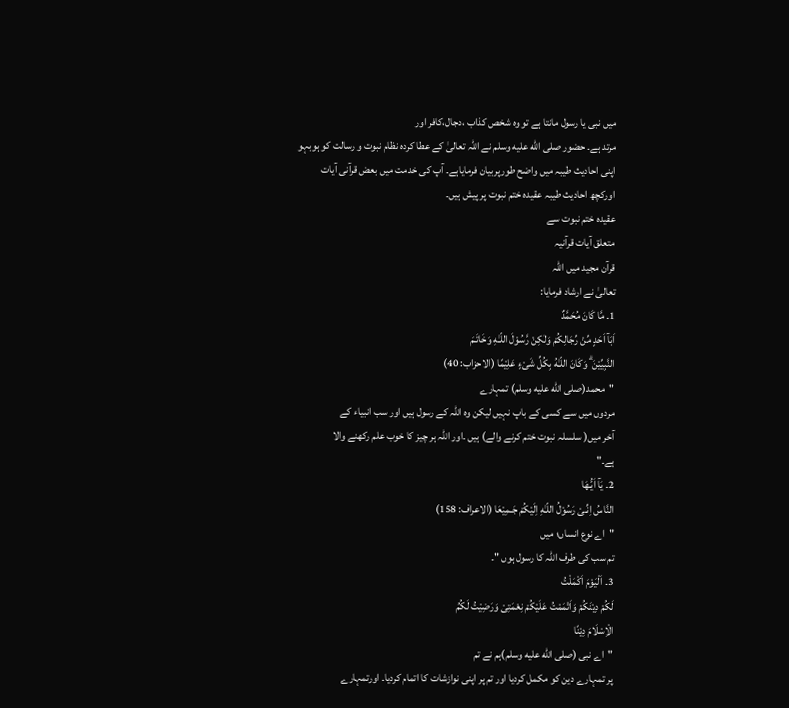میں نبی یا رسول مانتا ہے تو وہ شخص کذاب ،دجال،کافر اور
مرتد ہے۔ حضور صلى الله عليه وسلم نے اللہ تعالیٰ کے عطا کردہ نظام نبوت و رسالت کو ہوبہو
اپنی احادیث طیبہ میں واضح طورپربیان فرمایاہے۔ آپ کی خدمت میں بعض قرآنی آیات
اورکچھ احادیث طیبہ عقیدہ ختم نبوت پر پیش ہیں۔
عقیدہ ختم نبوت سے
متعلق آیات قرآنیہ
قرآن مجید میں اللہ
تعالیٰ نے ارشاد فرمایا:
1۔ مَّا كَانَ مُحَمَّدٌ
اَبَآ اَحَدٍ مِّنْ رِّجَالِكُمْ وَلٰكِنْ رَّسُوْلَ اللّـٰهِ وَخَاتَـمَ
النَّبِيِّيْنَ ۗ وَكَانَ اللّـٰهُ بِكُلِّ شَىْءٍ عَلِيْمًا (الاحزاب: 40)
"محمد(صلى الله عليه وسلم) تمہارے
مردوں میں سے کسی کے باپ نہیں لیکن وہ اللہ کے رسول ہیں اور سب انبیاء کے
آخر میں( سلسلہ نبوت ختم کرنے والے) ہیں ۔اور اللہ ہر چیز کا خوب علم رکھنے والا
ہے۔"
2۔ يَآ اَيُّـهَا
النَّاسُ اِنِّـىْ رَسُوْلُ اللّـٰهِ اِلَيْكُمْ جَـمِيْعَا (الاعراف: 158)
"اے نوع انساں؛ میں
تم سب کی طرف اللہ کا رسول ہوں "۔
3۔ اَلْيَوْمَ اَكْمَلْتُ
لَكُمْ دِيْنَكُمْ وَاَتْمَمْتُ عَلَيْكُمْ نِعْمَتِىْ وَرَضِيْتُ لَكُمُ
الْاِسْلَامَ دِيْنًا
"اے نبی (صلى الله عليه وسلم)ہم نے تم
پر تمہارے دین کو مکمل کردیا اور تم پر اپنی نوازشات کا اتمام کردیا۔ اورتمہارے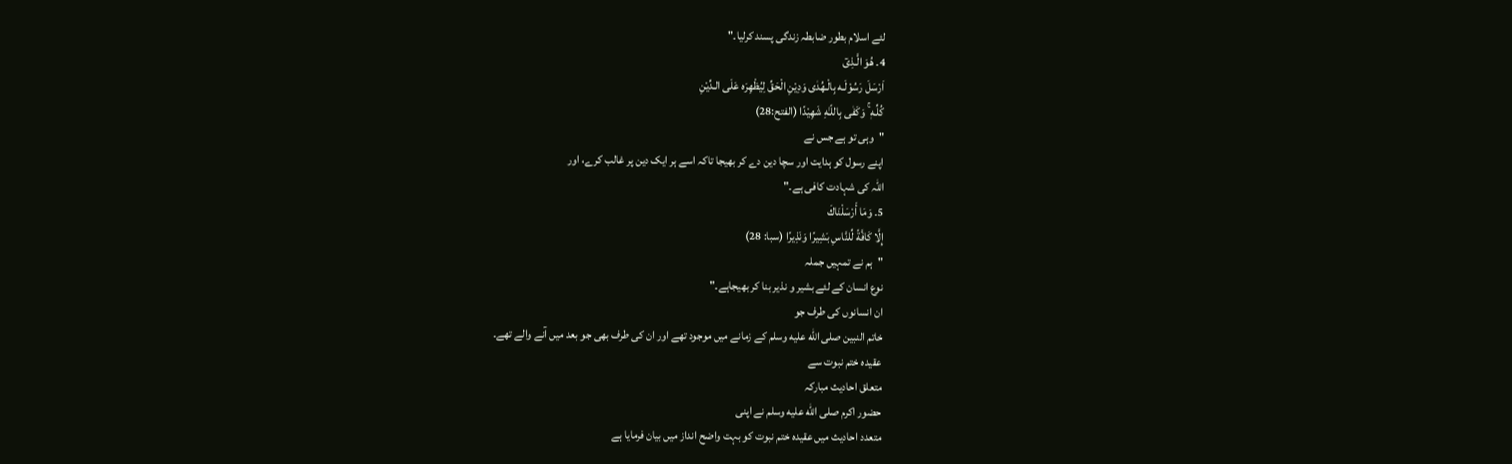لئے اسلام بطور ضابطہ زندگی پسند کرلیا۔"
4۔ هُوَ الَّـذِىٓ
اَرْسَلَ رَسُوْلَـه بِالْـهُدٰى وَدِيْنِ الْحَقِّ لِيُظْهِرَه عَلَى الـدِّيْنِ
كُلِّـهٖ ۚ وَكَفٰى بِاللّـٰهِ شَهِيْدًا (الفتح:28)
"وہی تو ہے جس نے
اپنے رسول کو ہدایت اور سچا دین دے کر بھیجا تاکہ اسے ہر ایک دین پر غالب کرے، اور
اللہ کی شہادت کافی ہے۔"
5۔ وَمَا أَرْسَلْنَاكَ
إِلَّا كَافَّةً لِّلنَّاسِ بَشِيرًا وَنَذِيرًا (سبا: 28)
"ہم نے تمہیں جملہ
نوع انسان کے لئے بشیر و نذیر بنا کر بھیجاہے۔"
ان انسانوں کی طرف جو
خاتم النبین صلى الله عليه وسلم کے زمانے میں موجود تھے اور ان کی طرف بھی جو بعد میں آنے والے تھے۔
عقیدہ ختم نبوت سے
متعلق احادیث مبارکہ
حضور اکرم صلى الله عليه وسلم نے اپنی
متعدد احادیث میں عقیدہ ختم نبوت کو بہت واضح انداز میں بیان فرمایا ہے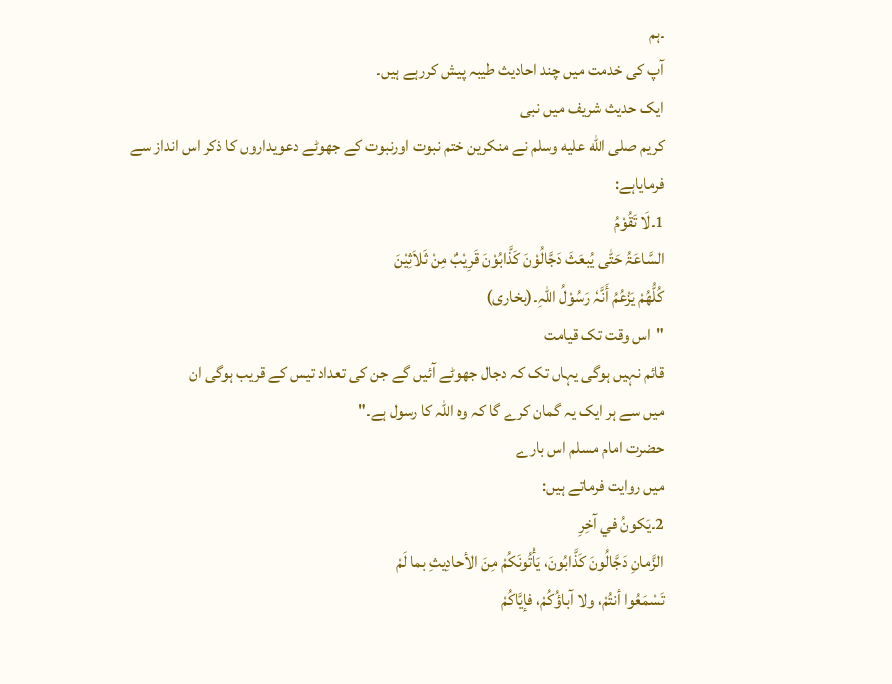۔ہم
آپ کی خدمت میں چند احادیث طیبہ پیش کررہے ہیں۔
ایک حدیث شریف میں نبی
کریم صلى الله عليه وسلم نے منکرین ختم نبوت اورنبوت کے جھوٹے دعویداروں کا ذکر اس انداز سے
فرمایاہے:
1۔لَا تَقُوْمُ
السَّاعَۃُ حَتّٰی یُبعَثَ دَجَّالُوْنَ کَذَّابُوْنَ قَرِیْبٌ مِنْ ثَلاَثِیْنَ
کُلُّھُمْ یَزْعُمُ أَنَّہٗ رَسُوْلُ اللّٰہِ۔(بخاری)
"اس وقت تک قیامت
قائم نہیں ہوگی یہاں تک کہ دجال جھوٹے آئیں گے جن کی تعداد تیس کے قریب ہوگی ان
میں سے ہر ایک یہ گمان کرے گا کہ وہ اللہ کا رسول ہے۔"
حضرت امام مسلم اس بارے
میں روایت فرماتے ہیں:
2۔يَكونُ في آخِرِ
الزَّمانِ دَجَّالُونَ كَذَّابُونَ، يَأْتُونَكُمْ مِنَ الأحادِيثِ بما لَمْ
تَسْمَعُوا أنتُمْ، ولا آباؤُكُمْ، فإيَّاكُمْ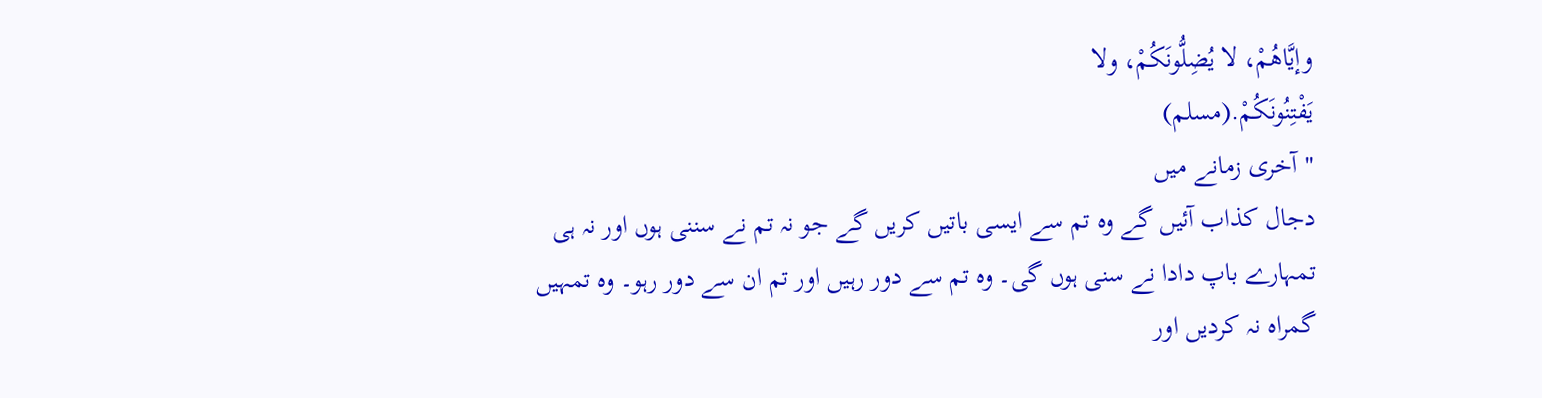وإيَّاهُمْ، لا يُضِلُّونَكُمْ، ولا
يَفْتِنُونَكُمْ.(مسلم)
"آخری زمانے میں
دجال کذاب آئیں گے وہ تم سے ایسی باتیں کریں گے جو نہ تم نے سننی ہوں اور نہ ہی
تمہارے باپ دادا نے سنی ہوں گی۔ وہ تم سے دور رہیں اور تم ان سے دور رہو۔ وہ تمہیں
گمراہ نہ کردیں اور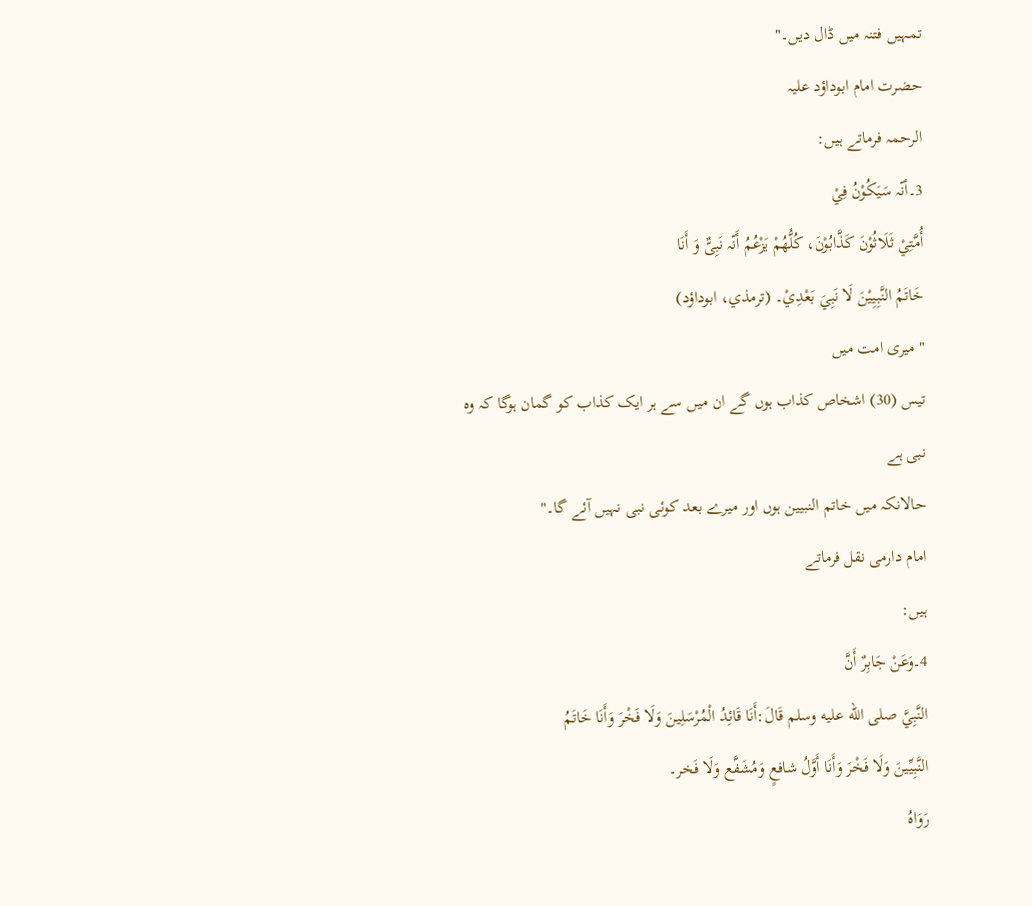تمہیں فتنہ میں ڈال دیں۔"
حضرت امام ابوداؤد علیہ
الرحمہ فرماتے ہیں:
3۔أنّہ سَيَکُوْنُ فِيْ
أُمَّتِيْ ثَلَاثُوْنَ کَذَّابُوْنَ، کُلُّهُمْ يَزْعُمُ أَنّہ نَبِیٌّ وَ أَنَا
خَاتَمُ النَّبِيِيْنَ لَا نَبِيَ بَعْدِيْ۔ (ترمذي، ابوداؤد)
" میری امت میں
تیس (30) اشخاص کذاب ہوں گے ان میں سے ہر ایک کذاب کو گمان ہوگا کہ وہ نبی ہے
حالانکہ میں خاتم النبیین ہوں اور میرے بعد کوئی نبی نہیں آئے گا۔"
امام دارمی نقل فرماتے
ہیں:
4۔وَعَنْ جَابِرٌ أَنَّ
النَّبِيَّ صلى الله عليه وسلم قَالَ:أَنَا قَائِدُ الْمُرْسَلِينَ وَلَا فَخْرَ وَأَنَا خَاتَمُ
النَّبِيِّينَ وَلَا فَخْرَ وَأَنَا أَوَّلُ شافعٍ وَمُشَفَّع وَلَا فَخر۔
رَوَاهُ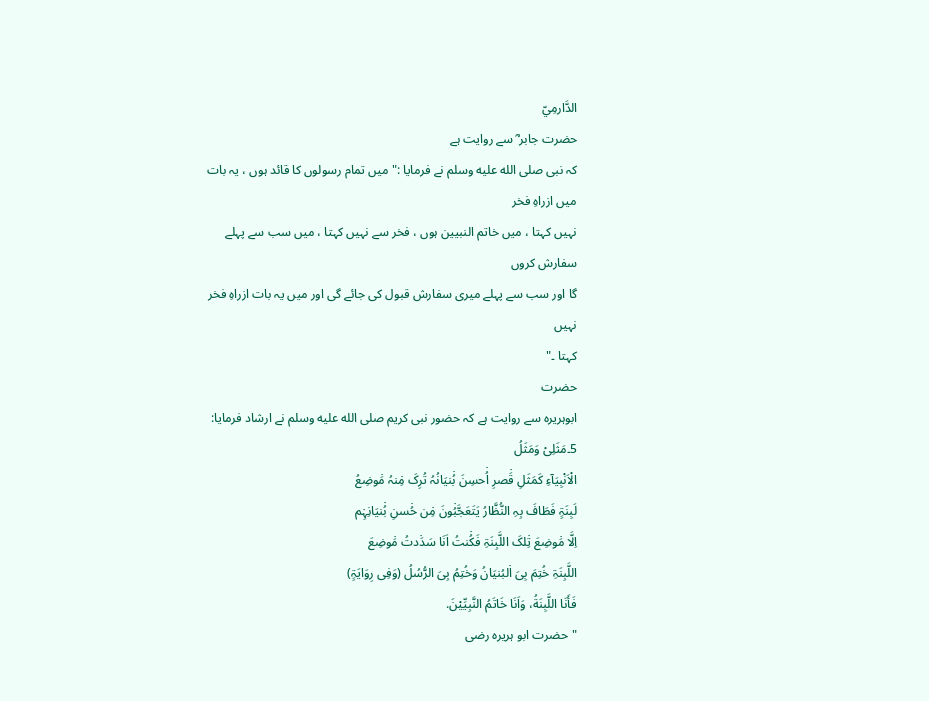الدَّارمِيّ
حضرت جابر ؓ سے روایت ہے
کہ نبی صلى الله عليه وسلم نے فرمایا :" میں تمام رسولوں کا قائد ہوں ، یہ بات میں ازراہِ فخر
نہیں کہتا ، میں خاتم النبیین ہوں ، فخر سے نہیں کہتا ، میں سب سے پہلے سفارش کروں
گا اور سب سے پہلے میری سفارش قبول کی جائے گی اور میں یہ بات ازراہِ فخر نہیں
کہتا ۔"
حضرت
ابوہریرہ سے روایت ہے کہ حضور نبی کریم صلى الله عليه وسلم نے ارشاد فرمایا:
5۔مَثَلِیْ وَمَثَلُ
الْاَنْبِیَآءِ کَمَثَلِ قَ۬صرِ اُ۬حسِنَ بُ۬نیَانُہُ تُرِکَ مِ۬نہُ مَ۬وضِعُ
لَبِنَۃٍ فَطَافَ بِہِ النُّظَّارُ یَتَعَجَّبُ۬ونَ مِ۬ن حُ۬سنِ بُ۬نیَانِہِ۬م
اِلَّا مَ۬وضِعَ تِ۬لکَ اللَّبِنَۃِ فَکُ۬نتُ اَنَا سَدَ۬دتُ مَ۬وضِعَ
اللَّبِنَۃِ خُتِمَ بِیَ ا۬لبُنیَانُ وَخُتِمُ بِیَ الرُّسُلُ (وَفِی رِوَایَۃٍ)
فَأَنَا اللَّبِنَةُ، وَاَنَا خَاتَمُ النَّبِیِّیْنَ.
"حضرت ابو ہریرہ رضی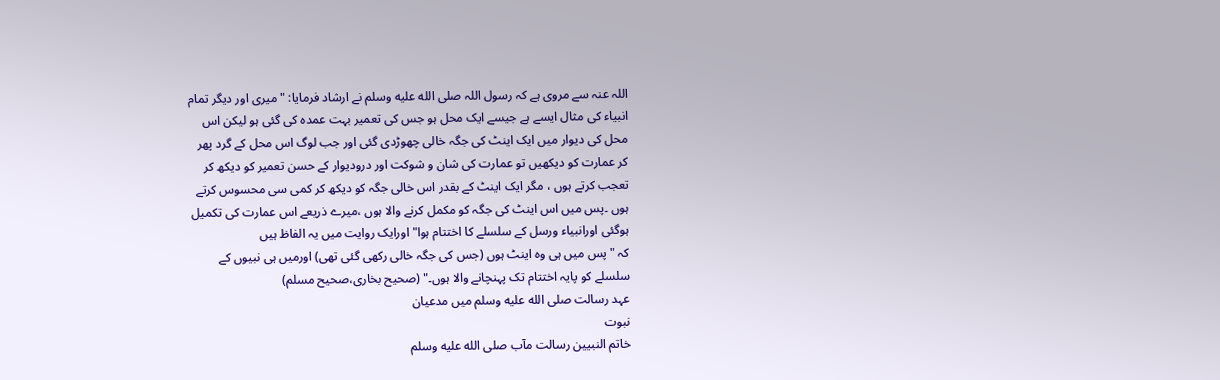اللہ عنہ سے مروی ہے کہ رسول اللہ صلى الله عليه وسلم نے ارشاد فرمایا: " میری اور دیگر تمام
انبیاء کی مثال ایسے ہے جیسے ایک محل ہو جس کی تعمیر بہت عمدہ کی گئی ہو لیکن اس
محل کی دیوار میں ایک اینٹ کی جگہ خالی چھوڑدی گئی اور جب لوگ اس محل کے گرد پھر
کر عمارت کو دیکھیں تو عمارت کی شان و شوکت اور درودیوار کے حسن تعمیر کو دیکھ کر
تعجب کرتے ہوں ، مگر ایک اینٹ کے بقدر اس خالی جگہ کو دیکھ کر کمی سی محسوس کرتے
ہوں ۔پس میں اس اینٹ کی جگہ کو مکمل کرنے والا ہوں ،میرے ذریعے اس عمارت کی تکمیل
ہوگئی اورانبیاء ورسل کے سلسلے کا اختتام ہوا" اورایک روایت میں یہ الفاظ ہیں
کہ "پس میں ہی وہ اینٹ ہوں (جس کی جگہ خالی رکھی گئی تھی) اورمیں ہی نبیوں کے
سلسلے کو پایہ اختتام تک پہنچانے والا ہوں۔" (صحیح بخاری،صحیح مسلم)
عہد رسالت صلى الله عليه وسلم میں مدعیان
نبوت
خاتم النبیین رسالت مآب صلى الله عليه وسلم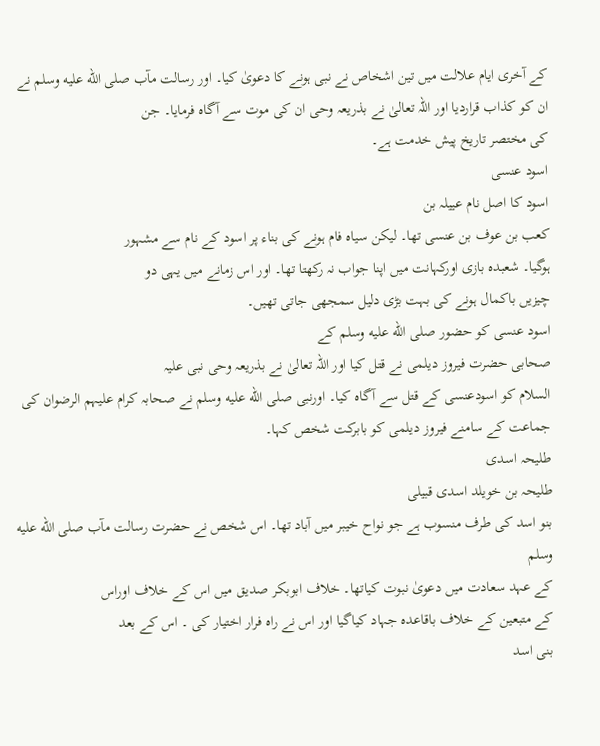کے آخری ایام علالت میں تین اشخاص نے نبی ہونے کا دعویٰ کیا۔ اور رسالت مآب صلى الله عليه وسلم نے
ان کو کذاب قراردیا اور اللہ تعالیٰ نے بذریعہ وحی ان کی موت سے آگاہ فرمایا۔ جن
کی مختصر تاریخ پیش خدمت ہے۔
اسود عنسی
اسود کا اصل نام عییلہ بن
کعب بن عوف بن عنسی تھا۔ لیکن سیاہ فام ہونے کی بناء پر اسود کے نام سے مشہور
ہوگیا۔ شعبدہ بازی اورکہانت میں اپنا جواب نہ رکھتا تھا۔ اور اس زمانے میں یہی دو
چیزیں باکمال ہونے کی بہت بڑی دلیل سمجھی جاتی تھیں۔
اسود عنسی کو حضور صلى الله عليه وسلم کے
صحابی حضرت فیروز دیلمی نے قتل کیا اور اللہ تعالیٰ نے بذریعہ وحی نبی علیہ
السلام کو اسودعنسی کے قتل سے آگاہ کیا۔ اورنبی صلى الله عليه وسلم نے صحابہ کرام علیہم الرضوان کی
جماعت کے سامنے فیروز دیلمی کو بابرکت شخص کہا۔
طلیحہ اسدی
طلیحہ بن خویلد اسدی قبیلی
بنو اسد کی طرف منسوب ہے جو نواح خیبر میں آباد تھا۔ اس شخص نے حضرت رسالت مآب صلى الله عليه وسلم
کے عہد سعادت میں دعویٰ نبوت کیاتھا۔ خلاف ابوبکر صدیق میں اس کے خلاف اوراس
کے متبعین کے خلاف باقاعدہ جہاد کیاگیا اور اس نے راہ فرار اختیار کی ۔ اس کے بعد
بنی اسد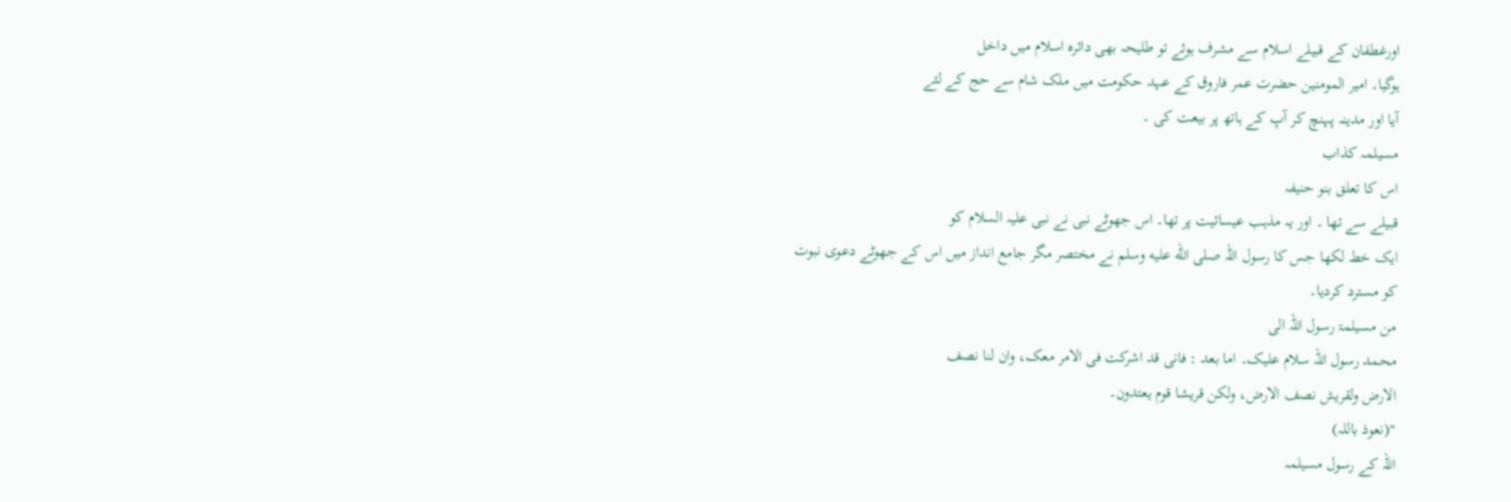اورغطفان کے قبیلے اسلام سے مشرف ہوئے تو طلیحہ بھی دائرہ اسلام میں داخل
ہوگیا۔ امیر المومنین حضرت عمر فاروق کے عہد حکومت میں ملک شام سے حج کے لئے
آیا اور مدینہ پہنچ کر آپ کے ہاتھ پر بیعت کی ۔
مسیلمہ کذاب
اس کا تعلق بنو حنیفہ
قبیلے سے تھا ۔ اور یہ مذہب عیسائیت پر تھا۔ اس جھوٹے نبی نے نبی علیہ السلام کو
ایک خط لکھا جس کا رسول اللہ صلى الله عليه وسلم نے مختصر مگر جامع انداز میں اس کے جھوٹے دعوی نبوت
کو مسترد کردیا۔
من مسیلمۃ رسول اللہ الی
محمد رسول اللہ سلام علیک۔ اما بعد : فانی قد اشرکت فی الامر معک، وان لنا نصف
الارض ولقریش نصف الارض، ولکن قریشا قوم یعتدون۔
"(نعوذ باللہ)
اللہ کے رسول مسیلمہ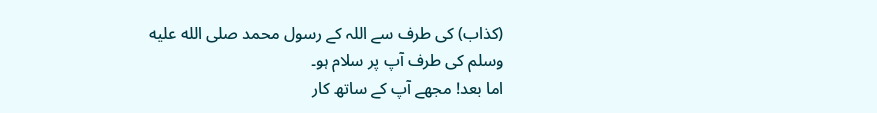(کذاب) کی طرف سے اللہ کے رسول محمد صلى الله عليه وسلم کی طرف آپ پر سلام ہو۔
اما بعد! مجھے آپ کے ساتھ کار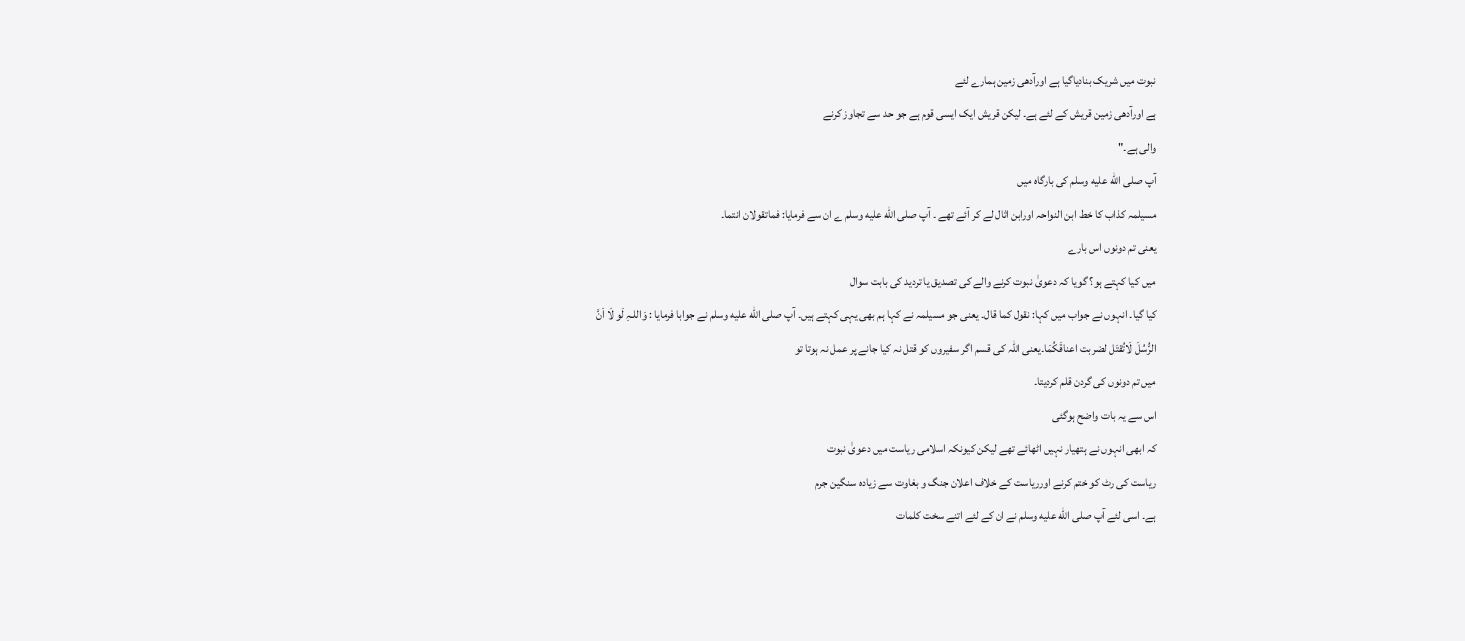نبوت میں شریک بنادیاگیا ہے اورآدھی زمین ہمارے لئے
ہے اورآدھی زمین قریش کے لئے ہے۔ لیکن قریش ایک ایسی قوم ہے جو حد سے تجاوز کرنے
والی ہے۔"
آپ صلى الله عليه وسلم کی بارگاہ میں
مسیلمہ کذاب کا خط ابن النواحہ اورابن اثال لے کر آئے تھے ۔ آپ صلى الله عليه وسلم ے ان سے فرمایا: فماتقولان انتما۔
یعنی تم دونوں اس بارے
میں کیا کہتے ہو؟ گویا کہ دعویٰ نبوت کرنے والے کی تصدیق یا تردید کی بابت سوال
کیا گیا۔ انہوں نے جواب میں کہا: نقول کما قال۔ یعنی جو مسیلمہ نے کہا ہم بھی یہی کہتے ہیں۔ آپ صلى الله عليه وسلم نے جوابا فرمایا : وَاللـہِ لَو لَا اَنَّ
الرُّسُلَ لَاتُقتَل لضربت اعناقَکُمَا۔یعنی اللہ کی قسم اگر سفیروں کو قتل نہ کیا جانے پر عمل نہ ہوتا تو
میں تم دونوں کی گردن قلم کردیتا۔
اس سے یہ بات واضح ہوگئی
کہ ابھی انہوں نے ہتھیار نہیں اٹھائے تھے لیکن کیونکہ اسلامی ریاست میں دعویٰ نبوت
ریاست کی رٹ کو ختم کرنے اورریاست کے خلاف اعلان جنگ و بغاوت سے زیادہ سنگین جرم
ہے۔ اسی لئے آپ صلى الله عليه وسلم نے ان کے لئے اتنے سخت کلمات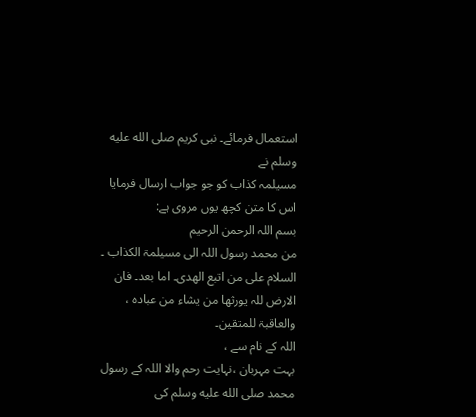استعمال فرمائے۔ نبی کریم صلى الله عليه وسلم نے
مسیلمہ کذاب کو جو جواب ارسال فرمایا اس کا متن کچھ یوں مروی ہے:
بسم اللہ الرحمن الرحیم
من محمد رسول اللہ الی مسیلمۃ الکذاب ۔ السلام علی من اتبع الھدی۔ اما بعد۔ فان
الارض للہ یورثھا من یشاء من عبادہ ، والعاقبۃ للمتقین۔
اللہ کے نام سے ،
بہت مہربان ،نہایت رحم والا اللہ کے رسول محمد صلى الله عليه وسلم کی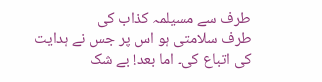طرف سے مسیلمہ کذاب کی
طرف سلامتی ہو اس پر جس نے ہدایت کی اتباع کی۔ اما بعد! بے شک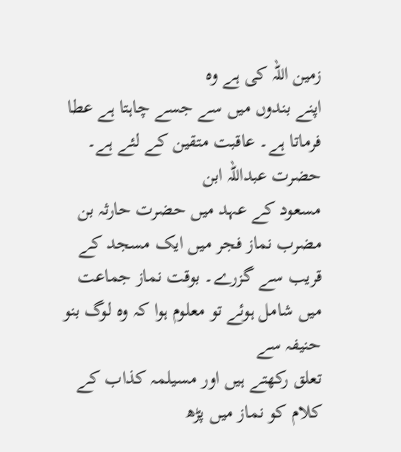زمین اللہ کی ہے وہ
اپنے بندوں میں سے جسے چاہتا ہے عطا فرماتا ہے۔ عاقبت متقین کے لئے ہے۔
حضرت عبداللہ ابن
مسعود کے عہد میں حضرت حارثہ بن مضرب نماز فجر میں ایک مسجد کے
قریب سے گزرے۔ بوقت نماز جماعت میں شامل ہوئے تو معلوم ہوا کہ وہ لوگ بنو حنیفہ سے
تعلق رکھتے ہیں اور مسیلمہ کذاب کے کلام کو نماز میں پڑھ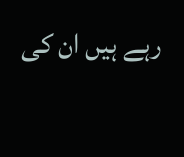رہے ہیں ان کی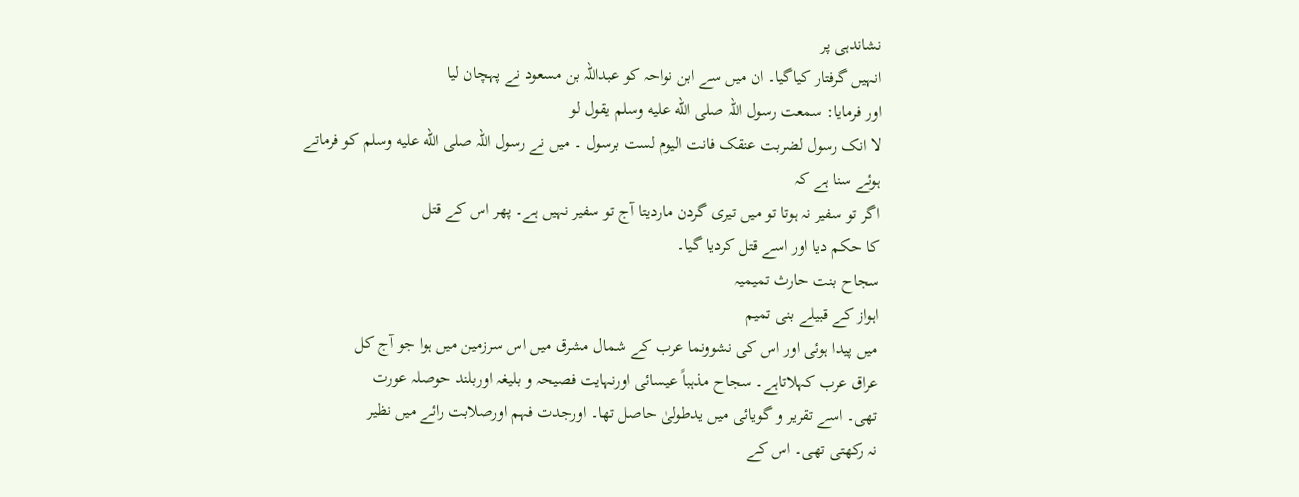نشاندہی پر
انہیں گرفتار کیاگیا۔ ان میں سے ابن نواحہ کو عبداللہ بن مسعود نے پہچان لیا
اور فرمایا: سمعت رسول اللہ صلى الله عليه وسلم یقول لو
لا انک رسول لضربت عنقک فانت الیوم لست برسول ۔ میں نے رسول اللہ صلى الله عليه وسلم کو فرماتے ہوئے سنا ہے کہ
اگر تو سفیر نہ ہوتا تو میں تیری گردن ماردیتا آج تو سفیر نہیں ہے۔ پھر اس کے قتل
کا حکم دیا اور اسے قتل کردیا گیا۔
سجاح بنت حارث تمیمیہ
اہواز کے قبیلے بنی تمیم
میں پیدا ہوئی اور اس کی نشوونما عرب کے شمال مشرق میں اس سرزمین میں ہوا جو آج کل
عراق عرب کہلاتاہے۔ سجاح مذہباً عیسائی اورنہایت فصیحہ و بلیغہ اوربلند حوصلہ عورت
تھی۔ اسے تقریر و گویائی میں یدطولیٰ حاصل تھا۔ اورجدت فہم اورصلابت رائے میں نظیر
نہ رکھتی تھی۔ اس کے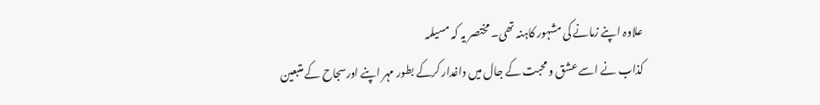علاوہ اپنے زمانے کی مشہور کاہنہ تھی۔ مختصر یہ کہ مسیلمہ
کذاب نے اسے عشق و محبت کے جال میں داغدار کرکے بطور مہر اپنے اورسجاح کے متبعین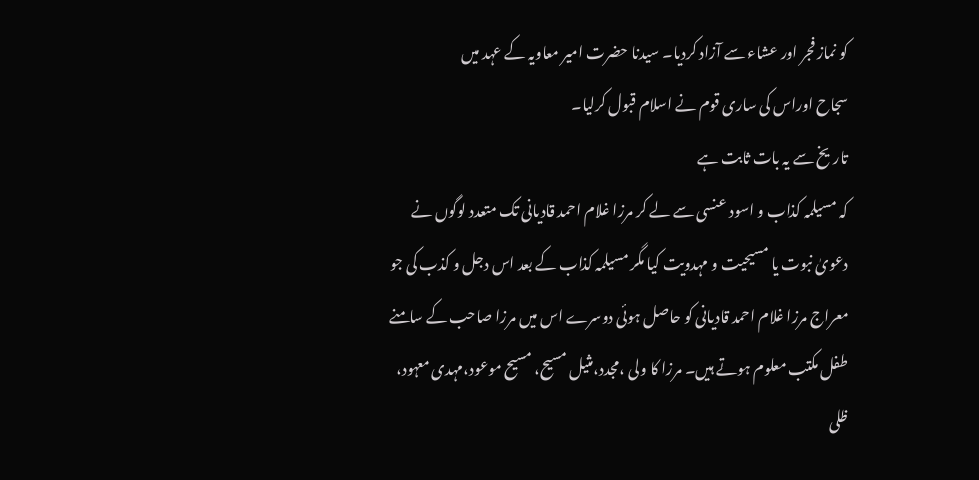کو نماز فجر اور عشاء سے آزاد کردیا۔ سیدنا حضرت امیر معاویہ کے عہد میں
سجاح اوراس کی ساری قوم نے اسلام قبول کرلیا۔
تاریخ سے یہ بات ثابت ہے
کہ مسیلمہ کذاب و اسود عنسی سے لے کر مرزا غلام احمد قادیانی تک متعدد لوگوں نے
دعویٰ نبوت یا مسیحیت و مہدویت کیا مگر مسیلمہ کذاب کے بعد اس دجل و کذب کی جو
معراج مرزا غلام احمد قادیانی کو حاصل ہوئی دوسرے اس میں مرزا صاحب کے سامنے
طفل مکتب معلوم ہوتے ہیں۔ مرزا کا ولی ،مجدد،مثیل مسیح، مسیح موعود،مہدی معہود،
ظلی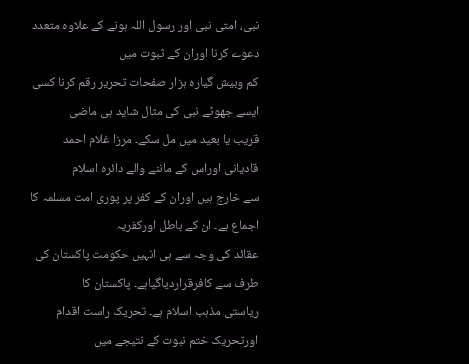نبی، امتی نبی اور رسول اللہ ہونے کے علاوہ متعدد دعوے کرنا اوران کے ثبوت میں
کم وبیش گیارہ ہزار صفحات تحریر رقم کرنا کسی ایسے جھوٹے نبی کی مثال شاید ہی ماضی
قریب یا بعید میں مل سکے۔ مرزا غلام احمد قادیانی اوراس کے ماننے والے دائرہ اسلام
سے خارج ہیں اوران کے کفر پر پوری امت مسلمہ کا اجماع ہے۔ ان کے باطل اورکفریہ
عقائد کی وجہ سے ہی انہیں حکومت پاکستان کی طرف سے کافرقراردیاگیاہے۔ پاکستان کا
ریاستی مذہب اسلام ہے۔ تحریک راست اقدام اورتحریک ختم نبوت کے نتیجے میں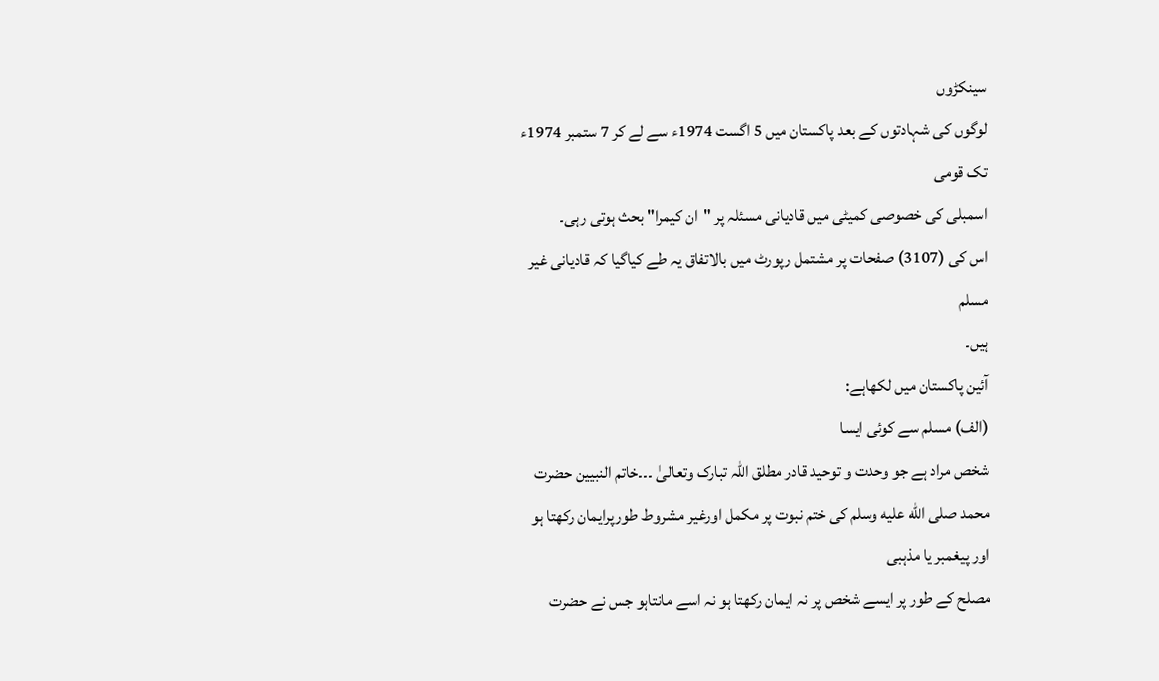سینکڑوں
لوگوں کی شہادتوں کے بعد پاکستان میں 5 اگست 1974ء سے لے کر 7 ستمبر 1974ء تک قومی
اسمبلی کی خصوصی کمیٹی میں قادیانی مسئلہ پر "ان کیمرا" بحث ہوتی رہی۔
اس کی (3107) صفحات پر مشتمل رپورٹ میں بالاتفاق یہ طے کیاگیا کہ قادیانی غیر مسلم
ہیں۔
آئین پاکستان میں لکھاہے:
(الف) مسلم سے کوئی ایسا
شخص مراد ہے جو وحدت و توحید قادر مطلق اللہ تبارک وتعالیٰ ۔۔۔خاتم النبیین حضرت
محمد صلى الله عليه وسلم کی ختم نبوت پر مکمل اورغیر مشروط طورپرایمان رکھتا ہو اور پیغمبر یا مذہبی
مصلح کے طور پر ایسے شخص پر نہ ایمان رکھتا ہو نہ اسے مانتاہو جس نے حضرت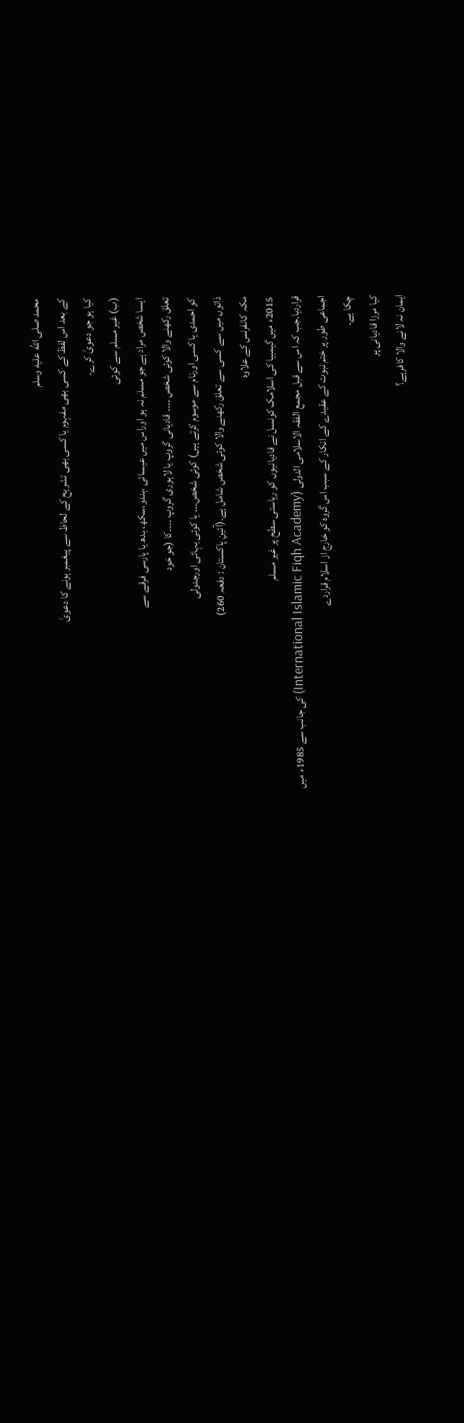محمد صلى الله عليه وسلم
کے بعد اس لفظ کے کسی بھی مفہوم یا کسی بھی تشریح کے لحاظ سے پیغمبر ہونے کا دعویٰ
کیا ہو جو دعویٰ کرے۔
(ب) غیر مسلم سے کوئی
ایسا شخص مراد ہے جو مسلم نہ ہو اوراس میں عیسائی ،ہندو،سکھ، بدھ یا پارسی فرقے سے
تعلق رکھنے والا کوئی شخص ۔۔۔۔ قادیانی گروپ یا لاہوری گروپ ۔۔۔۔کا (جو خود
کو احمدی یا کسی اورنام سے موسوم کرتے ہیں) کوئی شخص۔۔۔ یا کوئی بہائی اورجدولی
ذاتوں میں سے کسی سے تعلق رکھنے والا کوئی شخص شامل ہے۔(آئینِ پاکستان : دفعہ 260)
مکہ کانفرنس کے علاوہ
2015ء میں گیمبیا کی اسلامک کونسل نے قادیانیوں کو ریاستی سطح پر غیر مسلم
قراردیا۔جب کہ اس سے قبل مجمع الفقہ الاسلامی الدولی (International Islamic Fiqh Academy) کی جانب سے 1985ء میں
اجماعی طور پر ختم نبوت کے عقیدے کے انکار کے سبب اس گروہ کو خارج از اسلام قراردے
چکا ہے۔
کیا مرزا قادیانی پر
ایمان نہ لانے والا کافرہے؟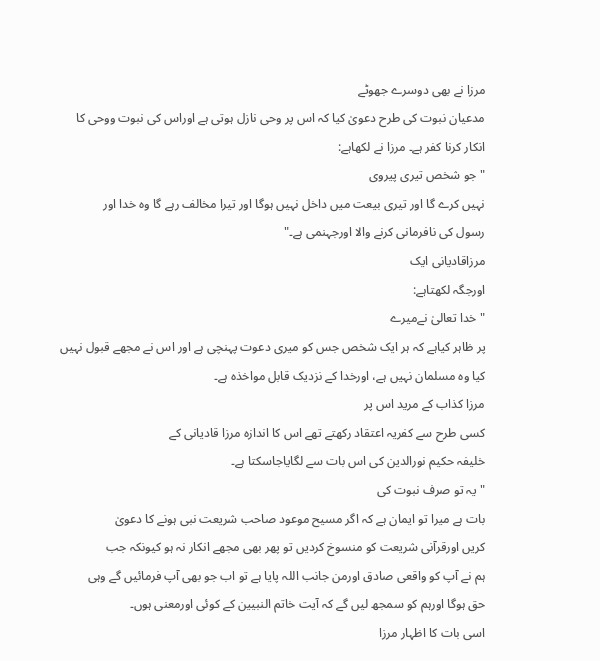مرزا نے بھی دوسرے جھوٹے
مدعیان نبوت کی طرح دعویٰ کیا کہ اس پر وحی نازل ہوتی ہے اوراس کی نبوت ووحی کا
انکار کرنا کفر ہے۔ مرزا نے لکھاہے:
"جو شخص تیری پیروی
نہیں کرے گا اور تیری بیعت میں داخل نہیں ہوگا اور تیرا مخالف رہے گا وہ خدا اور
رسول کی نافرمانی کرنے والا اورجہنمی ہے۔"
مرزاقادیانی ایک
اورجگہ لکھتاہے:
"خدا تعالیٰ نےمیرے
پر ظاہر کیاہے کہ ہر ایک شخص جس کو میری دعوت پہنچی ہے اور اس نے مجھے قبول نہیں
کیا وہ مسلمان نہیں ہے، اورخدا کے نزدیک قابل مواخذہ ہے۔
مرزا کذاب کے مرید اس پر
کسی طرح سے کفریہ اعتقاد رکھتے تھے اس کا اندازہ مرزا قادیانی کے
خلیفہ حکیم نورالدین کی اس بات سے لگایاجاسکتا ہے۔
"یہ تو صرف نبوت کی
بات ہے میرا تو ایمان ہے کہ اگر مسیح موعود صاحب شریعت نبی ہونے کا دعویٰ
کریں اورقرآنی شریعت کو منسوخ کردیں تو پھر بھی مجھے انکار نہ ہو کیونکہ جب
ہم نے آپ کو واقعی صادق اورمن جانب اللہ پایا ہے تو اب جو بھی آپ فرمائیں گے وہی
حق ہوگا اورہم کو سمجھ لیں گے کہ آیت خاتم النبیین کے کوئی اورمعنی ہوں۔
اسی بات کا اظہار مرزا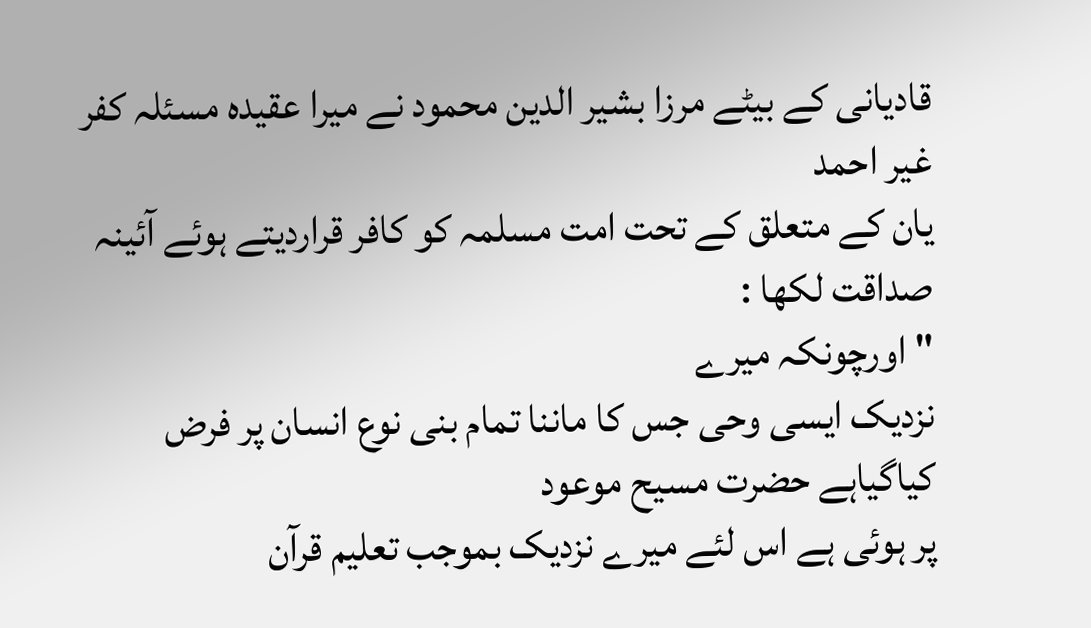قادیانی کے بیٹے مرزا بشیر الدین محمود نے میرا عقیدہ مسئلہ کفر غیر احمد
یان کے متعلق کے تحت امت مسلمہ کو کافر قراردیتے ہوئے آئینہ صداقت لکھا :
"اورچونکہ میرے
نزدیک ایسی وحی جس کا ماننا تمام بنی نوع انسان پر فرض کیاگیاہے حضرت مسیح موعود
پر ہوئی ہے اس لئے میرے نزدیک بموجب تعلیم قرآن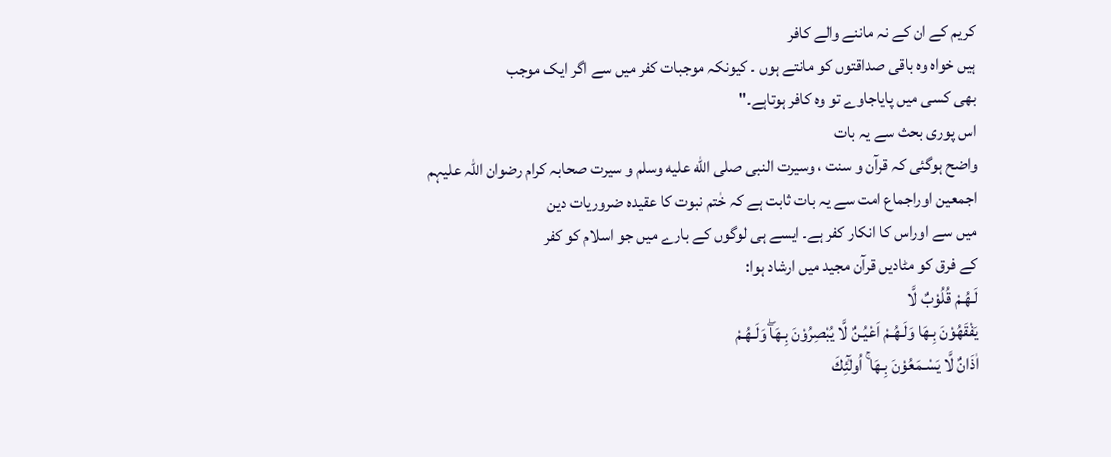کریم کے ان کے نہ ماننے والے کافر
ہیں خواہ وہ باقی صداقتوں کو مانتے ہوں ۔ کیونکہ موجبات کفر میں سے اگر ایک موجب
بھی کسی میں پایاجاوے تو وہ کافر ہوتاہے۔"
اس پوری بحث سے یہ بات
واضح ہوگئی کہ قرآن و سنت ، وسیرت النبی صلى الله عليه وسلم و سیرت صحابہ کرام رضوان اللہ علیہم
اجمعین اوراجماع امت سے یہ بات ثابت ہے کہ خٰتم نبوت کا عقیدہ ضروریات دین
میں سے اوراس کا انکار کفر ہے۔ ایسے ہی لوگوں کے بارے میں جو اسلام کو کفر
کے فرق کو مٹادیں قرآن مجید میں ارشاد ہوا:
لَـهُـمْ قُلُوْبٌ لَّا
يَفْقَهُوْنَ بِـهَا وَلَـهُـمْ اَعْيُـنٌ لَّا يُبْصِرُوْنَ بِـهَاۖ وَلَـهُـمْ
اٰذَانٌ لَّا يَسْـمَعُوْنَ بِـهَا ۚ اُولٰٓئِكَ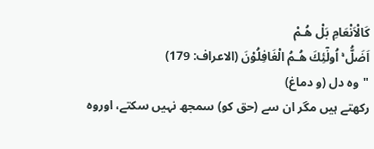كَالْاَنْعَامِ بَلْ هُـمْ
اَضَلُّ ۚ اُولٰٓئِكَ هُـمُ الْغَافِلُوْنَ (الاعراف: 179)
"وہ دل (و دماغ)
رکھتے ہیں مگر ان سے (حق کو) سمجھ نہیں سکتے، اوروہ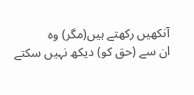آنکھیں رکھتے ہیں(مگر) وہ
ان سے (حق کو) دیکھ نہیں سکتے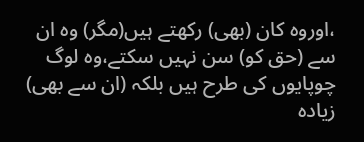،اوروہ کان (بھی) رکھتے ہیں(مگر) وہ ان
سے (حق کو) سن نہیں سکتے،وہ لوگ چوپایوں کی طرح ہیں بلکہ (ان سے بھی)
زیادہ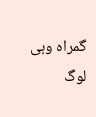گمراہ وہی لوگ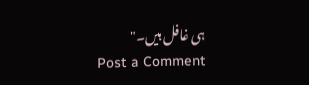ہی غافل ہیں۔"
Post a Comment